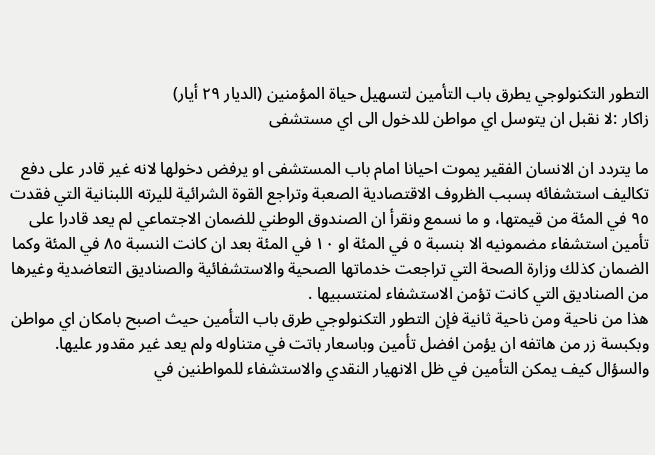التطور التكنولوجي يطرق باب التأمين لتسهيل حياة المؤمنين (الديار ٢٩ أيار)
زاكار :لا نقبل ان يتوسل اي مواطن للدخول الى اي مستشفى

ما يتردد ان الانسان الفقير يموت احيانا امام باب المستشفى او يرفض دخولها لانه غير قادر على دفع تكاليف استشفائه بسبب الظروف الاقتصادية الصعبة وتراجع القوة الشرائية لليرته اللبنانية التي فقدت ٩٥ في المئة من قيمتها، و ما نسمع ونقرأ ان الصندوق الوطني للضمان الاجتماعي لم يعد قادرا على تأمين استشفاء مضمونيه الا بنسبة ٥ في المئة او ١٠ في المئة بعد ان كانت النسبة ٨٥ في المئة وكما الضمان كذلك وزارة الصحة التي تراجعت خدماتها الصحية والاستشفائية والصناديق التعاضدية وغيرها من الصناديق التي كانت تؤمن الاستشفاء لمنتسبيها .
هذا من ناحية ومن ناحية ثانية فإن التطور التكنولوجي طرق باب التأمين حيث اصبح بامكان اي مواطن وبكبسة زر من هاتفه ان يؤمن افضل تأمين وباسعار باتت في متناوله ولم يعد غير مقدور عليها.
والسؤال كيف يمكن التأمين في ظل الانهيار النقدي والاستشفاء للمواطنين في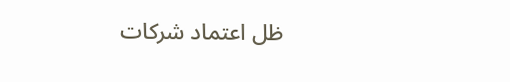ظل اعتماد شركات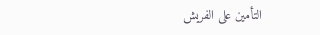التأمين على الفريش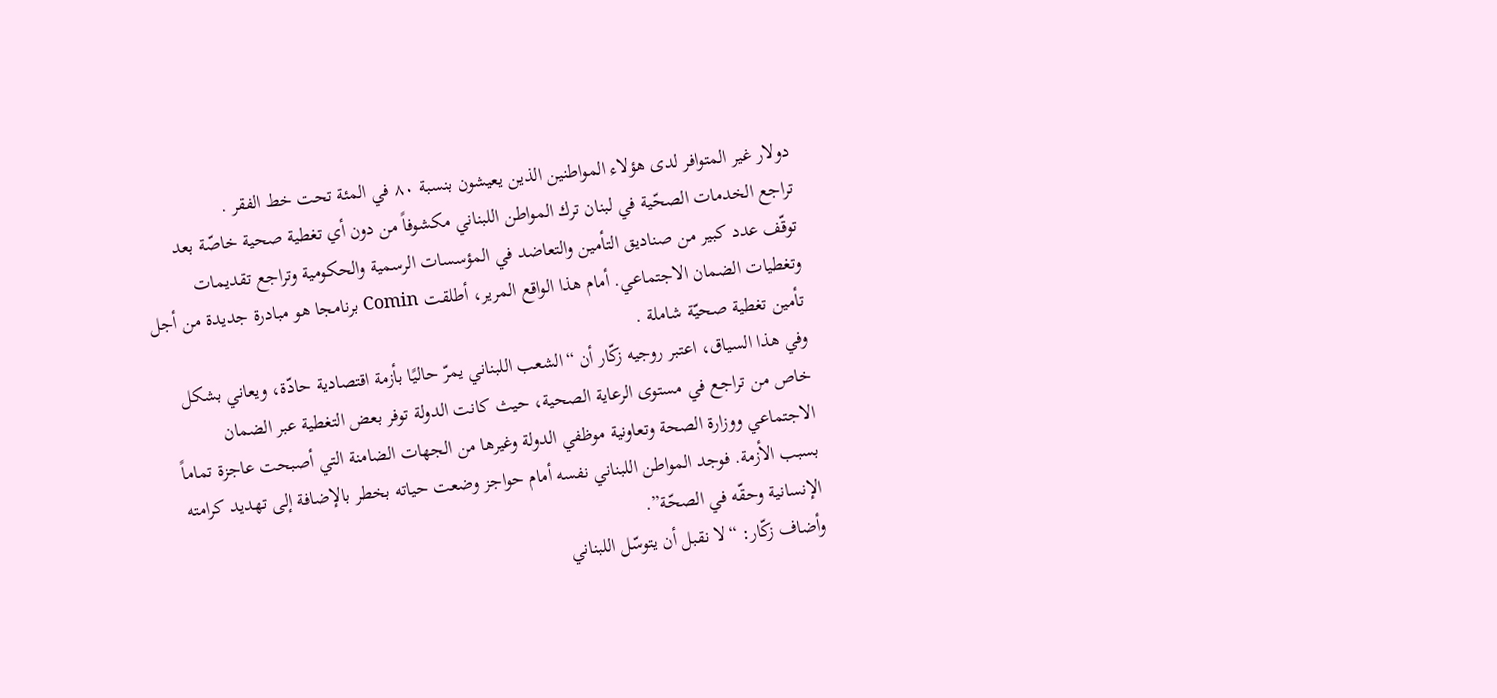دولار غير المتوافر لدى هؤلاء المواطنين الذين يعيشون بنسبة ٨٠ في المئة تحت خط الفقر .
تراجع الخدمات الصحّية في لبنان ترك المواطن اللبناني مكشوفاً من دون أي تغطية صحية خاصّة بعد توقّف عدد كبير من صناديق التأمين والتعاضد في المؤسسات الرسمية والحكومية وتراجع تقديمات وتغطيات الضمان الاجتماعي. أمام هذا الواقع المرير، أطلقت Comin برنامجا هو مبادرة جديدة من أجل تأمين تغطية صحيّة شاملة .
وفي هذا السياق، اعتبر روجيه زكّار أن “الشعب اللبناني يمرّ حاليًا بأزمة اقتصادية حادّة، ويعاني بشكل خاص من تراجع في مستوى الرعاية الصحية، حيث كانت الدولة توفر بعض التغطية عبر الضمان الاجتماعي ووزارة الصحة وتعاونية موظفي الدولة وغيرها من الجهات الضامنة التي أصبحت عاجزة تماماً بسبب الأزمة. فوجد المواطن اللبناني نفسه أمام حواجز وضعت حياته بخطر بالإضافة إلى تهديد كرامته الإنسانية وحقّه في الصحّة”.
وأضاف زكّار: “لا نقبل أن يتوسّل اللبناني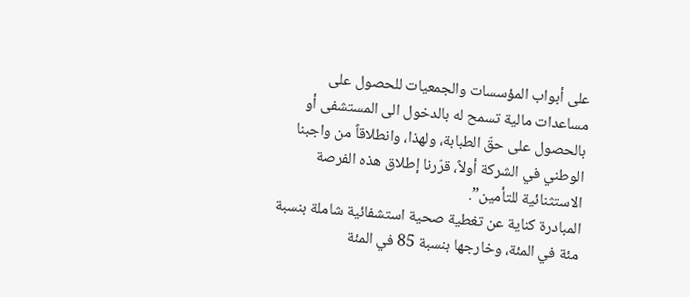على أبواب المؤسسات والجمعيات للحصول على مساعدات مالية تسمح له بالدخول الى المستشفى أو بالحصول على حقّ الطبابة، ولهذا، وانطلاقاً من واجبنا الوطني في الشركة أولاً، قرّرنا إطلاق هذه الفرصة الاستثنائية للتأمين”.
المبادرة كناية عن تغطية صحية استشفائية شاملة بنسبة مئة في المئة، وخارجها بنسبة 85 في المئة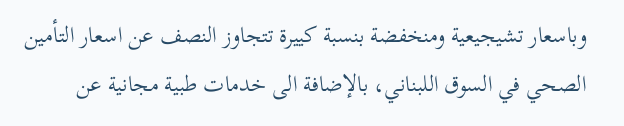وباسعار تشيجيعية ومنخفضة بنسبة كييرة تتجاوز النصف عن اسعار التأمين الصحي في السوق اللبناني، بالإضافة الى خدمات طبية مجانية عن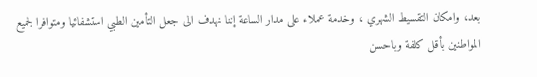بعد، وامكان التقسيط الشهري ، وخدمة عملاء على مدار الساعة إننا نهدف الى جعل التأمين الطبي استشفائيا ومتوافرا لجميع المواطنين بأقل كلفة وباحسن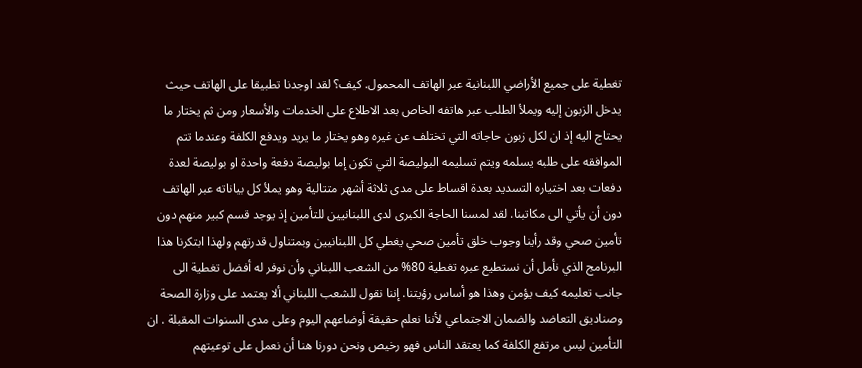تغطية على جميع الأراضي اللبنانية عبر الهاتف المحمول. كيف؟ لقد اوجدنا تطبيقا على الهاتف حيث يدخل الزبون إليه ويملأ الطلب عبر هاتفه الخاص بعد الاطلاع على الخدمات والأسعار ومن ثم يختار ما يحتاج اليه إذ ان لكل زبون حاجاته التي تختلف عن غيره وهو يختار ما يريد ويدفع الكلفة وعندما تتم الموافقه على طلبه يسلمه ويتم تسليمه البوليصة التي تكون إما بوليصة دفعة واحدة او بوليصة لعدة دفعات بعد اختياره التسديد بعدة اقساط على مدى ثلاثة أشهر متتالية وهو يملأ كل بياناته عبر الهاتف دون أن يأتي الى مكاتبنا. لقد لمسنا الحاجة الكبرى لدى اللبنانيين للتأمين إذ يوجد قسم كبير منهم دون تأمين صحي وقد رأينا وجوب خلق تأمين صحي يغطي كل اللبنانيين وبمتناول قدرتهم ولهذا ابتكرنا هذا البرنامج الذي نأمل أن نستطيع عبره تغطية 80% من الشعب اللبناني وأن نوفر له أفضل تغطية الى جانب تعليمه كيف يؤمن وهذا هو أساس رؤيتنا. إننا نقول للشعب اللبناني ألا يعتمد على وزارة الصحة وصناديق التعاضد والضمان الاجتماعي لأننا نعلم حقيقة أوضاعهم اليوم وعلى مدى السنوات المقبلة . ان التأمين ليس مرتفع الكلفة كما يعتقد الناس فهو رخيص ونحن دورنا هنا أن نعمل على توعيتهم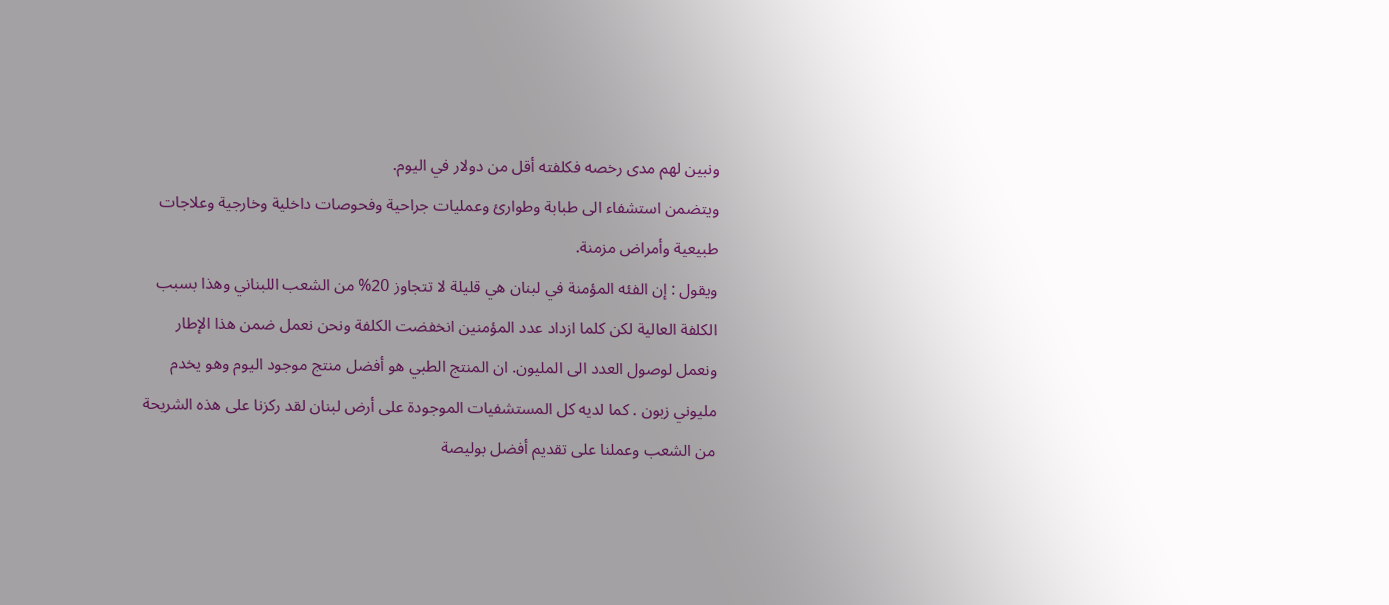ونبين لهم مدى رخصه فكلفته أقل من دولار في اليوم.
ويتضمن استشفاء الى طبابة وطوارئ وعمليات جراحية وفحوصات داخلية وخارجية وعلاجات طبيعية وأمراض مزمنة.
ويقول : إن الفئه المؤمنة في لبنان هي قليلة لا تتجاوز 20% من الشعب اللبناني وهذا بسبب الكلفة العالية لكن كلما ازداد عدد المؤمنين انخفضت الكلفة ونحن نعمل ضمن هذا الإطار ونعمل لوصول العدد الى المليون. ان المنتج الطبي هو أفضل منتج موجود اليوم وهو يخدم مليوني زبون . كما لديه كل المستشفيات الموجودة على أرض لبنان لقد ركزنا على هذه الشريحة من الشعب وعملنا على تقديم أفضل بوليصة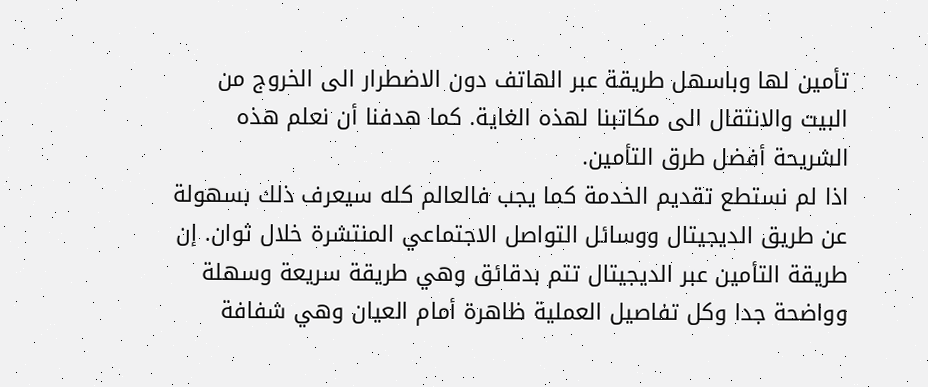تأمين لها وباسهل طريقة عبر الهاتف دون الاضطرار الى الخروج من البيت والانتقال الى مكاتبنا لهذه الغاية. كما هدفنا أن نعلم هذه الشريحة أفضل طرق التأمين.
اذا لم نستطع تقديم الخدمة كما يجب فالعالم كله سيعرف ذلك بسهولة عن طريق الديجيتال ووسائل التواصل الاجتماعي المنتشرة خلال ثوان. إن طريقة التأمين عبر الديجيتال تتم بدقائق وهي طريقة سريعة وسهلة وواضحة جدا وكل تفاصيل العملية ظاهرة أمام العيان وهي شفافة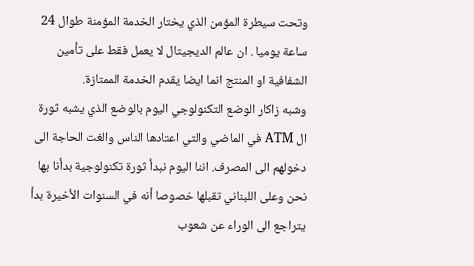وتحت سيطرة المؤمن الذي يختار الخدمة المؤمنة طوال 24 ساعة يوميا . ان عالم الديجيتال لا يعمل فقط على تأمين الشفافية او المنتج انما ايضا يقدم الخدمة الممتازة.
وشبه زاكار الوضع التكنولوجي اليوم بالوضع الذي يشبه ثورة ال ATM في الماضي والتي اعتادها الناس والغت الحاجة الى دخولهم الى المصرف. اننا اليوم نبدأ ثورة تكنولوجية بدأنا بها نحن وعلى اللبناني تقبلها خصوصا أنه في السنوات الأخيرة بدأ يتراجع الى الوراء عن شعوب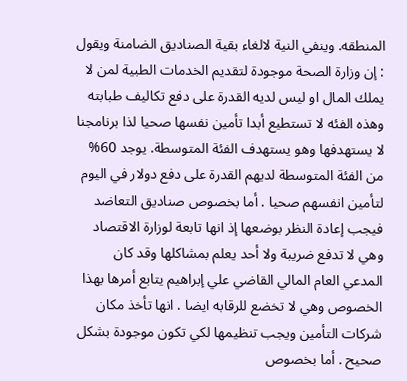المنطقه. وينفي النية لالغاء بقية الصناديق الضامنة ويقول : إن وزارة الصحة موجودة لتقديم الخدمات الطبية لمن لا يملك المال او ليس لديه القدرة على دفع تكاليف طبابته وهذه الفئه لا تستطيع أبدا تأمين نفسها صحيا لذا برنامجنا لا يستهدفها وهو يستهدف الفئة المتوسطة. يوجد 60% من الفئة المتوسطة لديهم القدرة على دفع دولار في اليوم لتأمين انفسهم صحيا . أما بخصوص صناديق التعاضد فيجب إعادة النظر بوضعها إذ انها تابعة لوزارة الاقتصاد وهي لا تدفع ضريبة ولا أحد يعلم بمشاكلها وقد كان المدعي العام المالي القاضي علي إبراهيم يتابع أمرها بهذا الخصوص وهي لا تخضع للرقابه ايضا . انها تأخذ مكان شركات التأمين ويجب تنظيمها لكي تكون موجودة بشكل صحيح . أما بخصوص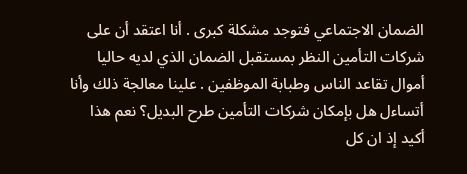الضمان الاجتماعي فتوجد مشكلة كبرى . أنا اعتقد أن على شركات التأمين النظر بمستقبل الضمان الذي لديه حاليا أموال تقاعد الناس وطبابة الموظفين . علينا معالجة ذلك وأنا أتساءل هل بإمكان شركات التأمين طرح البديل؟ نعم هذا أكيد إذ ان كل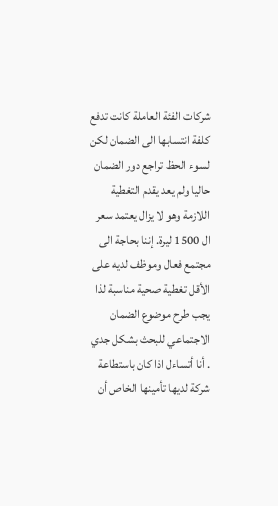شركات الفئة العاملة كانت تدفع كلفة انتسابها الى الضمان لكن لسوء الحظ تراجع دور الضمان حاليا ولم يعد يقدم التغطية اللازمة وهو لا يزال يعتمد سعر ال 1500 ليرة. إننا بحاجة الى مجتمع فعال وموظف لديه على الأقل تغطية صحية مناسبة لذا يجب طرح موضوع الضمان الاجتماعي للبحث بشكل جدي . أنا أتساءل اذا كان باستطاعة شركة لديها تأمينها الخاص أن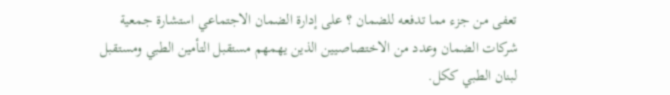تعفى من جزء مما تدفعه للضمان ؟ على إدارة الضمان الاجتماعي استشارة جمعية شركات الضمان وعدد من الاختصاصيين الذين يهمهم مستقبل التأمين الطبي ومستقبل لبنان الطبي ككل.